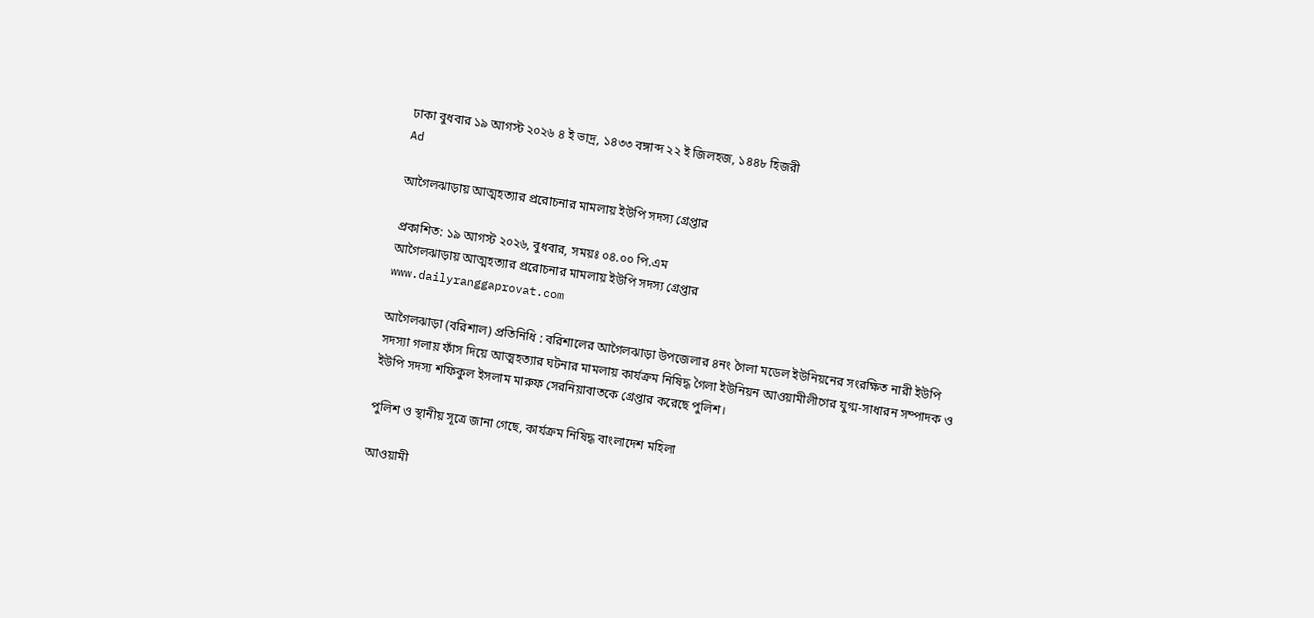ঢাকা বুধবার ১৯ আগস্ট ২০২৬ ৪ ই ভাদ্র, ১৪৩৩ বঙ্গাব্দ ২২ ই জিলহজ, ১৪৪৮ হিজরী
Ad

আগৈলঝাড়ায় আত্মহত্যার প্ররোচনার মামলায় ইউপি সদস্য গ্রেপ্তার

প্রকাশিত: ১৯ আগস্ট ২০২৬, বুধবার, সময়ঃ ০৪.০০ পি.এম
আগৈলঝাড়ায় আত্মহত্যার প্ররোচনার মামলায় ইউপি সদস্য গ্রেপ্তার
www.dailyranggaprovat.com

আগৈলঝাড়া (বরিশাল) প্রতিনিধি : বরিশালের আগৈলঝাড়া উপজেলার ৪নং গৈলা মডেল ইউনিয়নের সংরক্ষিত নারী ইউপি সদস্যা গলায় ফাঁস দিয়ে আত্মহত্যার ঘটনার মামলায় কার্যক্রম নিষিদ্ধ গৈলা ইউনিয়ন আওয়ামীলীগের যুগ্ম-সাধারন সম্পাদক ও ইউপি সদস্য শফিকুল ইসলাম মারুফ সেরনিয়াবাতকে গ্রেপ্তার করেছে পুলিশ।

পুলিশ ও স্থানীয় সূত্রে জানা গেছে, কার্যক্রম নিষিদ্ধ বাংলাদেশ মহিলা

আওয়ামী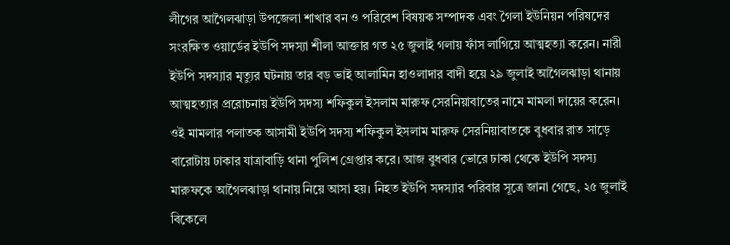লীগের আগৈলঝাড়া উপজেলা শাখার বন ও পরিবেশ বিষয়ক সম্পাদক এবং গৈলা ইউনিয়ন পরিষদের সংরক্ষিত ওয়ার্ডের ইউপি সদস্যা শীলা আক্তার গত ২৫ জুলাই গলায় ফাঁস লাগিয়ে আত্মহত্যা করেন। নারী ইউপি সদস্যার মৃত্যুর ঘটনায় তার বড় ভাই আলামিন হাওলাদার বাদী হয়ে ২৯ জুলাই আগৈলঝাড়া থানায় আত্মহত্যার প্ররোচনায় ইউপি সদস্য শফিকুল ইসলাম মারুফ সেরনিয়াবাতের নামে মামলা দায়ের করেন। ওই মামলার পলাতক আসামী ইউপি সদস্য শফিকুল ইসলাম মারুফ সেরনিয়াবাতকে বুধবার রাত সাড়ে বারোটায় ঢাকার যাত্রাবাড়ি থানা পুলিশ গ্রেপ্তার করে। আজ বুধবার ভোরে ঢাকা থেকে ইউপি সদস্য মারুফকে আগৈলঝাড়া থানায় নিয়ে আসা হয়। নিহত ইউপি সদস্যার পরিবার সূত্রে জানা গেছে, ২৫ জুলাই বিকেলে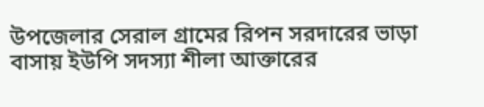উপজেলার সেরাল গ্রামের রিপন সরদারের ভাড়া বাসায় ইউপি সদস্যা শীলা আক্তারের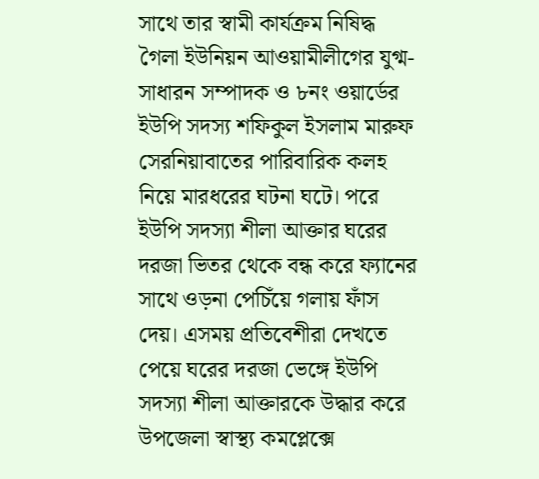সাথে তার স্বামী কার্যক্রম নিষিদ্ধ গৈলা ইউনিয়ন আওয়ামীলীগের যুগ্ম-সাধারন সম্পাদক ও ৮নং ওয়ার্ডের ইউপি সদস্য শফিকুল ইসলাম মারুফ সেরনিয়াবাতের পারিবারিক কলহ নিয়ে মারধরের ঘটনা ঘটে। পরে ইউপি সদস্যা শীলা আক্তার ঘরের দরজা ভিতর থেকে বন্ধ করে ফ্যানের সাথে ওড়না পেচিঁয়ে গলায় ফাঁস দেয়। এসময় প্রতিবেশীরা দেখতে পেয়ে ঘরের দরজা ভেঙ্গে ইউপি সদস্যা শীলা আক্তারকে উদ্ধার করে উপজেলা স্বাস্থ্য কমপ্লেক্সে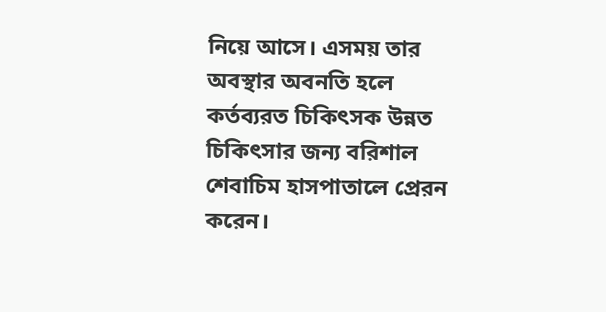নিয়ে আসে। এসময় তার অবস্থার অবনতি হলে কর্তব্যরত চিকিৎসক উন্নত চিকিৎসার জন্য বরিশাল শেবাচিম হাসপাতালে প্রেরন করেন।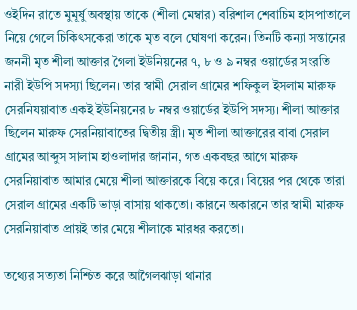ওইদিন রাতে মুমূর্ষু অবস্থায় তাকে (শীলা মেম্বার) বরিশাল শেবাচিম হাসপাতালে নিয়ে গেলে চিকিৎসকেরা তাকে মৃত বলে ঘোষণা করেন। তিনটি কন্যা সন্তানের জননী মৃত শীলা আক্তার গৈলা ইউনিয়নের ৭, ৮ ও ৯ নম্বর ওয়ার্ডের সংরতি নারী ইউপি সদস্যা ছিলেন। তার স্বামী সেরাল গ্রামের শফিকুল ইসলাম মারুফ সেরনিযয়াবাত একই ইউনিয়নের ৮ নম্বর ওয়ার্ডের ইউপি সদস্য। শীলা আক্তার ছিলেন মারুফ সেরনিয়াবাতের দ্বিতীয় স্ত্রী। মৃত শীলা আক্তারের বাবা সেরাল গ্রামের আব্দুস সালাম হাওলাদার জানান, গত একবছর আগে মারুফ সেরনিয়াবাত আমার মেয়ে শীলা আক্তারকে বিয়ে করে। বিয়ের পর থেকে তারা সেরাল গ্রামের একটি ভাড়া বাসায় থাকতো। কারনে অকারনে তার স্বামী মারুফ সেরনিয়াবাত প্রায়ই তার মেয়ে শীলাকে মারধর করতো।

তথ্যের সত্যতা নিশ্চিত করে আগৈলঝাড়া থানার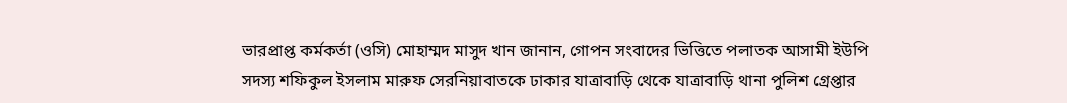ভারপ্রাপ্ত কর্মকর্তা (ওসি) মোহাম্মদ মাসুদ খান জানান, গোপন সংবাদের ভিত্তিতে পলাতক আসামী ইউপি সদস্য শফিকুল ইসলাম মারুফ সেরনিয়াবাতকে ঢাকার যাত্রাবাড়ি থেকে যাত্রাবাড়ি থানা পুলিশ গ্রেপ্তার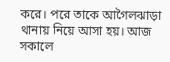করে। পরে তাকে আগৈলঝাড়া থানায় নিয়ে আসা হয়। আজ সকালে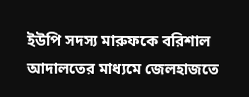ইউপি সদস্য মারুফকে বরিশাল আদালতের মাধ্যমে জেলহাজতে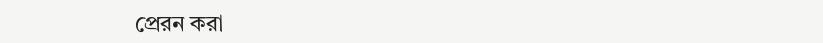প্রেরন করা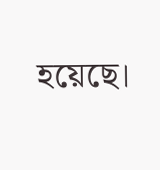হয়েছে।